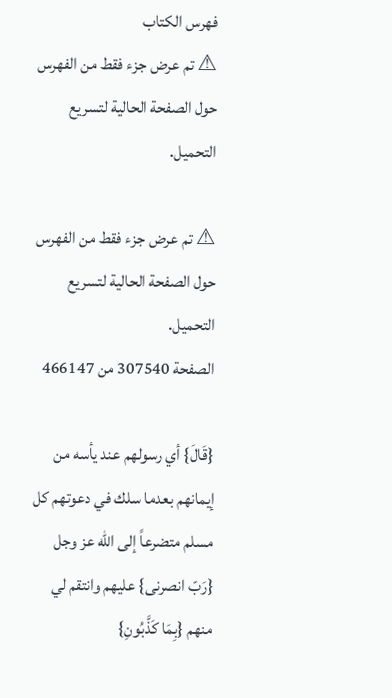فهرس الكتاب
⚠ تم عرض جزء فقط من الفهرس حول الصفحة الحالية لتسريع التحميل.

⚠ تم عرض جزء فقط من الفهرس حول الصفحة الحالية لتسريع التحميل.
الصفحة 307540 من 466147

{قَالَ} أي رسولهم عند يأسه من إيمانهم بعدما سلك في دعوتهم كل مسلم متضرعاً إلى الله عز وجل {رَبّ انصرنى} عليهم وانتقم لي منهم {بِمَا كَذَّبُونِ}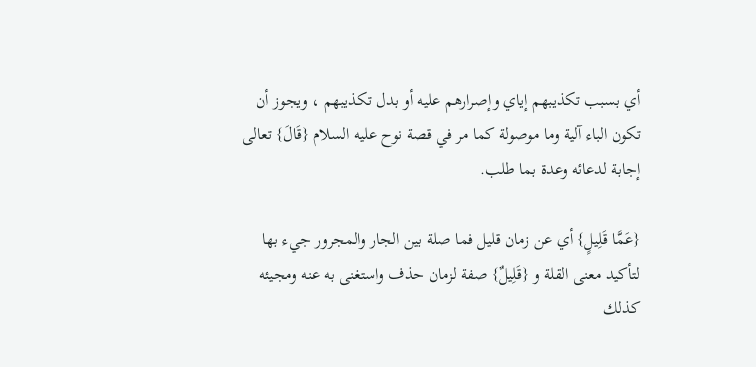أي بسبب تكذيبهم إياي وإصرارهم عليه أو بدل تكذيبهم ، ويجوز أن تكون الباء آلية وما موصولة كما مر في قصة نوح عليه السلام {قَالَ} تعالى إجابة لدعائه وعدة بما طلب.

{عَمَّا قَلِيلٍ} أي عن زمان قليل فما صلة بين الجار والمجرور جيء بها لتأكيد معنى القلة و {قَلِيلٌ} صفة لزمان حذف واستغنى به عنه ومجيئه كذلك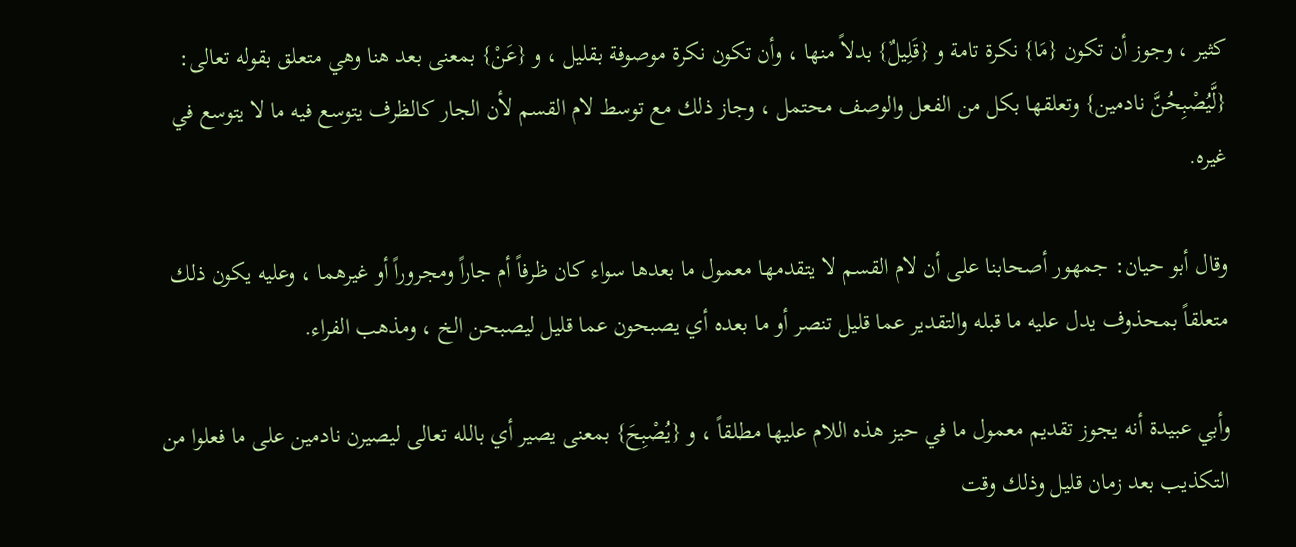كثير ، وجوز أن تكون {مَا} نكرة تامة و {قَلِيلٌ} بدلاً منها ، وأن تكون نكرة موصوفة بقليل ، و {عَنْ} بمعنى بعد هنا وهي متعلق بقوله تعالى: {لَّيُصْبِحُنَّ نادمين} وتعلقها بكل من الفعل والوصف محتمل ، وجاز ذلك مع توسط لام القسم لأن الجار كالظرف يتوسع فيه ما لا يتوسع في غيره.

وقال أبو حيان: جمهور أصحابنا على أن لام القسم لا يتقدمها معمول ما بعدها سواء كان ظرفاً أم جاراً ومجروراً أو غيرهما ، وعليه يكون ذلك متعلقاً بمحذوف يدل عليه ما قبله والتقدير عما قليل تنصر أو ما بعده أي يصبحون عما قليل ليصبحن الخ ، ومذهب الفراء.

وأبي عبيدة أنه يجوز تقديم معمول ما في حيز هذه اللام عليها مطلقاً ، و {يُصْبِحَ} بمعنى يصير أي بالله تعالى ليصيرن نادمين على ما فعلوا من التكذيب بعد زمان قليل وذلك وقت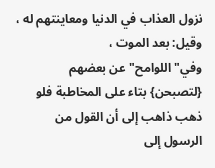نزول العذاب في الدنيا ومعاينتهم له ، وقيل: بعد الموت ، وفي"اللوامح"عن بعضهم {لتصبحن} بتاء على المخاطبة فلو ذهب ذاهب إلى أن القول من الرسول إلى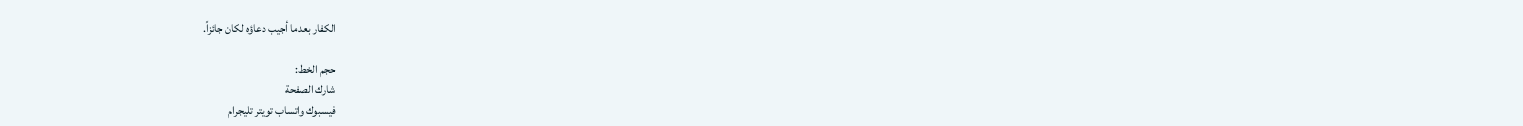الكفار بعدما أجيب دعاؤه لكان جائزاً.

حجم الخط:
شارك الصفحة
فيسبوك واتساب تويتر تليجرام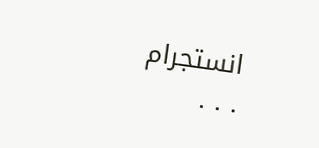انستجرام
. . .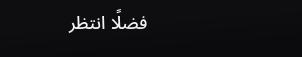فضلًا انتظر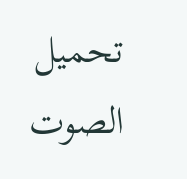تحميل الصوت